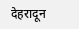देहरादून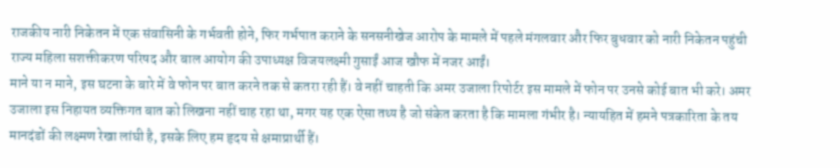राजकीय नारी निकेतन में एक संवासिनी के गर्भवती होने, फिर गर्भपात कराने के सनसनीखेज आरोप के मामले में पहले मंगलवार और फिर बुधवार को नारी निकेतन पहुंची राज्य महिला सशक्तीकरण परिषद और बाल आयोग की उपाध्यक्ष विजयलक्ष्मी गुसाईं आज खौफ में नजर आईं।
माने या न माने, इस घटना के बारे में वे फोन पर बात करने तक से कतरा रही हैं। वे नहीं चाहती कि अमर उजाला रिपोर्टर इस मामले में फोन पर उनसे कोई बात भी करे। अमर उजाला इस निहायत व्यक्तिगत बात को लिखना नहीं चाह रहा था, मगर यह एक ऐसा तथ्य है जो संकेत करता है कि मामला गंभीर है। न्यायहित में हमने पत्रकारिता के तय मानदंडों की लक्ष्मण रेखा लांघी है, इसके लिए हम हृदय से क्षमाप्रार्थी हैं।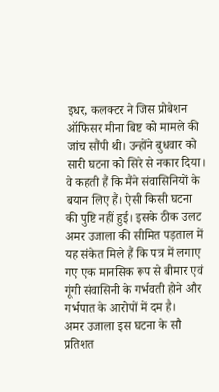इधर, कलक्टर ने जिस प्रोबेशन ऑफिसर मीना बिष्ट को मामले की जांच सौंपी थी। उन्होंने बुधवार को सारी घटना को सिरे से नकार दिया। वे कहती हैं कि मैंने संवासिनियों के बयान लिए हैं। ऐसी किसी घटना की पुष्टि नहीं हुई। इसके ठीक उलट अमर उजाला की सीमित पड़ताल में यह संकेत मिले हैं कि पत्र में लगाए गए एक मानसिक रूप से बीमार एवं गूंगी संवासिनी के गर्भवती होने और गर्भपात के आरोपों में दम है।
अमर उजाला इस घटना के सौ प्रतिशत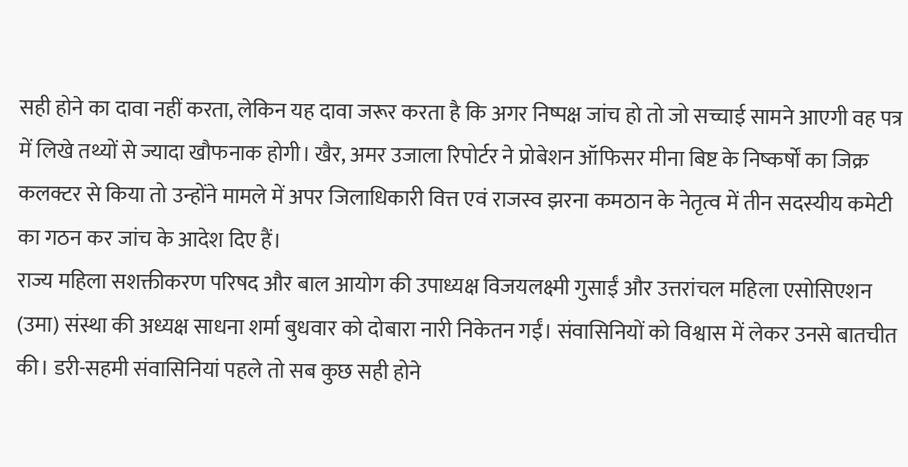सही होने का दावा नहीं करता, लेकिन यह दावा जरूर करता है कि अगर निष्पक्ष जांच हो तो जो सच्चाई सामने आएगी वह पत्र में लिखे तथ्यों से ज्यादा खौफनाक होगी। खैर, अमर उजाला रिपोर्टर ने प्रोबेशन ऑफिसर मीना बिष्ट के निष्कर्षों का जिक्र कलक्टर से किया तो उन्होंने मामले में अपर जिलाधिकारी वित्त एवं राजस्व झरना कमठान के नेतृत्व में तीन सदस्यीय कमेटी का गठन कर जांच के आदेश दिए हैं।
राज्य महिला सशक्तीकरण परिषद और बाल आयोग की उपाध्यक्ष विजयलक्ष्मी गुसाईं और उत्तरांचल महिला एसोसिएशन (उमा) संस्था की अध्यक्ष साधना शर्मा बुधवार को दोबारा नारी निकेतन गईं। संवासिनियों को विश्वास में लेकर उनसे बातचीत की। डरी-सहमी संवासिनियां पहले तो सब कुछ सही होने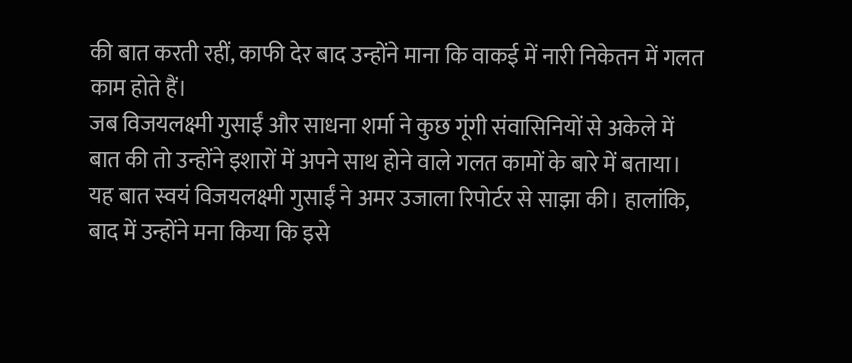की बात करती रहीं, काफी देर बाद उन्होंने माना कि वाकई में नारी निकेतन में गलत काम होते हैं।
जब विजयलक्ष्मी गुसाईं और साधना शर्मा ने कुछ गूंगी संवासिनियों से अकेले में बात की तो उन्होंने इशारों में अपने साथ होने वाले गलत कामों के बारे में बताया। यह बात स्वयं विजयलक्ष्मी गुसाईं ने अमर उजाला रिपोर्टर से साझा की। हालांकि, बाद में उन्होंने मना किया कि इसे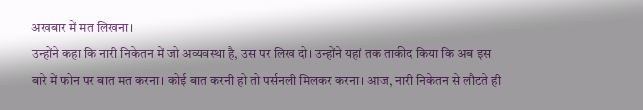अखबार में मत लिखना।
उन्होंने कहा कि नारी निकेतन में जो अव्यवस्था है, उस पर लिख दो। उन्होंने यहां तक ताकीद किया कि अब इस बारे में फोन पर बात मत करना। कोई बात करनी हो तो पर्सनली मिलकर करना। आज, नारी निकेतन से लौटते ही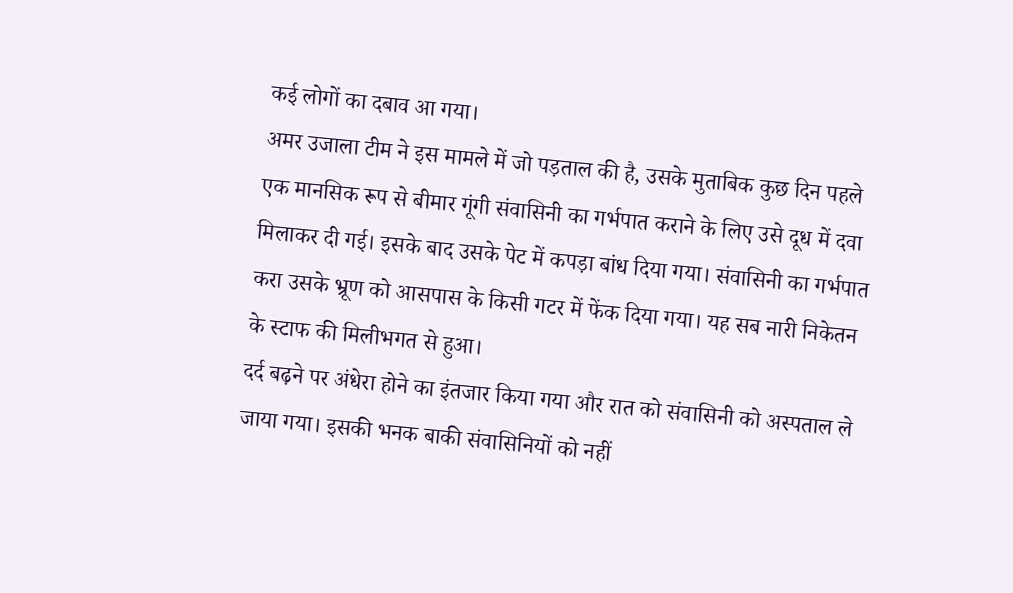कई लोगों का दबाव आ गया।
अमर उजाला टीम ने इस मामले में जो पड़ताल की है, उसके मुताबिक कुछ दिन पहले एक मानसिक रूप से बीमार गूंगी संवासिनी का गर्भपात कराने के लिए उसे दूध में दवा मिलाकर दी गई। इसके बाद उसके पेट में कपड़ा बांध दिया गया। संवासिनी का गर्भपात करा उसके भ्रूण को आसपास के किसी गटर में फेंक दिया गया। यह सब नारी निकेतन के स्टाफ की मिलीभगत से हुआ।
दर्द बढ़ने पर अंधेरा होने का इंतजार किया गया और रात को संवासिनी को अस्पताल ले जाया गया। इसकी भनक बाकी संवासिनियों को नहीं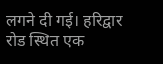लगने दी गई। हरिद्वार रोड स्थित एक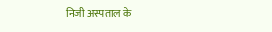निजी अस्पताल के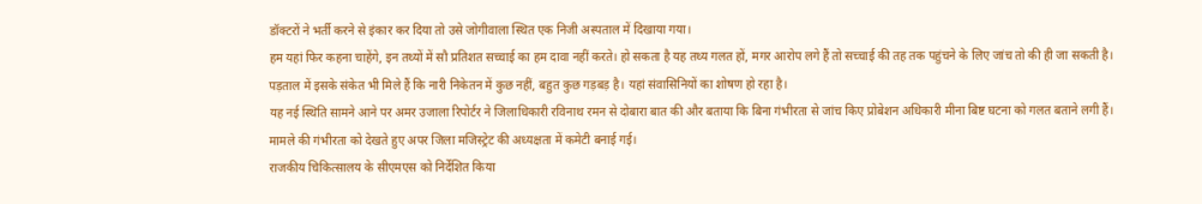डॉक्टरों ने भर्ती करने से इंकार कर दिया तो उसे जोगीवाला स्थित एक निजी अस्पताल में दिखाया गया।
हम यहां फिर कहना चाहेंगे, इन तथ्यों में सौ प्रतिशत सच्चाई का हम दावा नहीं करते। हो सकता है यह तथ्य गलत हों, मगर आरोप लगे हैं तो सच्चाई की तह तक पहुंचने के लिए जांच तो की ही जा सकती है। पड़ताल में इसके संकेत भी मिले हैं कि नारी निकेतन में कुछ नहीं, बहुत कुछ गड़बड़ है। यहां संवासिनियों का शोषण हो रहा है।
यह नई स्थिति सामने आने पर अमर उजाला रिपोर्टर ने जिलाधिकारी रविनाथ रमन से दोबारा बात की और बताया कि बिना गंभीरता से जांच किए प्रोबेशन अधिकारी मीना बिष्ट घटना को गलत बताने लगी हैं। मामले की गंभीरता को देखते हुए अपर जिला मजिस्ट्रेट की अध्यक्षता में कमेटी बनाई गई।
राजकीय चिकित्सालय के सीएमएस को निर्देशित किया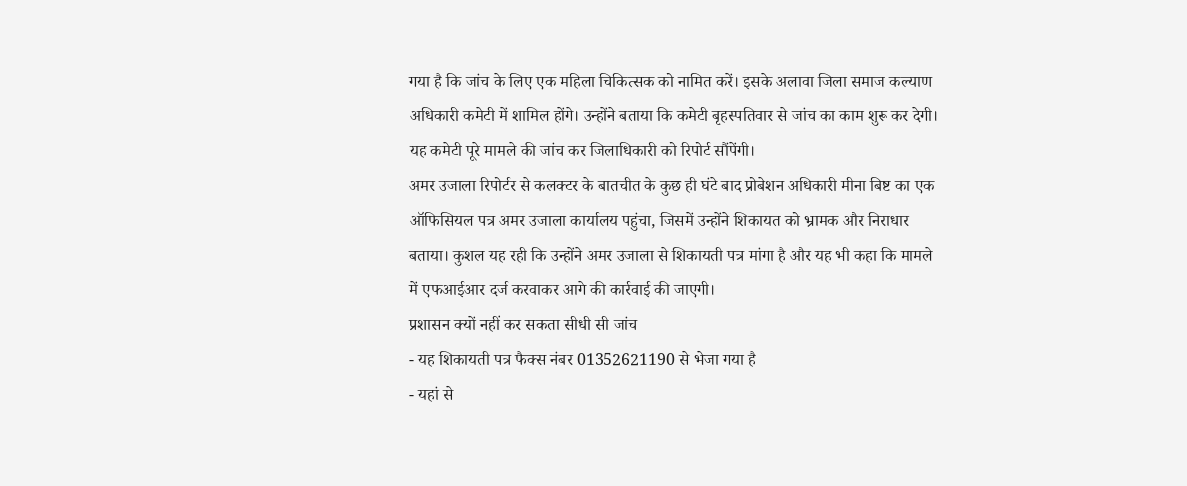गया है कि जांच के लिए एक महिला चिकित्सक को नामित करें। इसके अलावा जिला समाज कल्याण अधिकारी कमेटी में शामिल होंगे। उन्होंने बताया कि कमेटी बृहस्पतिवार से जांच का काम शुरू कर देगी। यह कमेटी पूरे मामले की जांच कर जिलाधिकारी को रिपोर्ट सौंपेंगी।
अमर उजाला रिपोर्टर से कलक्टर के बातचीत के कुछ ही घंटे बाद प्रोबेशन अधिकारी मीना बिष्ट का एक ऑफिसियल पत्र अमर उजाला कार्यालय पहुंचा, जिसमें उन्होंने शिकायत को भ्रामक और निराधार बताया। कुशल यह रही कि उन्होंने अमर उजाला से शिकायती पत्र मांगा है और यह भी कहा कि मामले में एफआईआर दर्ज करवाकर आगे की कार्रवाई की जाएगी।
प्रशासन क्यों नहीं कर सकता सीधी सी जांच
- यह शिकायती पत्र फैक्स नंबर 01352621190 से भेजा गया है
- यहां से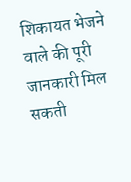शिकायत भेजने वाले की पूरी जानकारी मिल सकती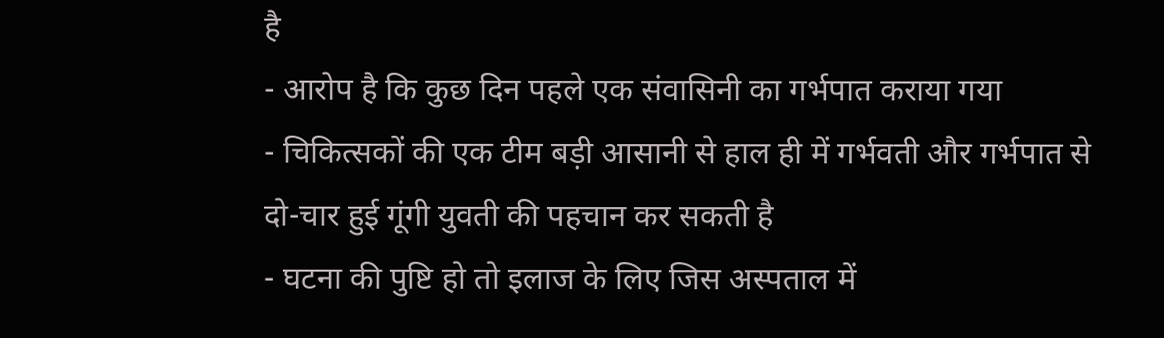है
- आरोप है कि कुछ दिन पहले एक संवासिनी का गर्भपात कराया गया
- चिकित्सकों की एक टीम बड़ी आसानी से हाल ही में गर्भवती और गर्भपात से दो-चार हुई गूंगी युवती की पहचान कर सकती है
- घटना की पुष्टि हो तो इलाज के लिए जिस अस्पताल में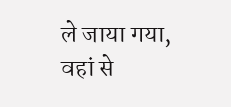ले जाया गया, वहां से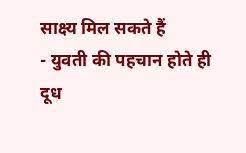साक्ष्य मिल सकते हैं
- युवती की पहचान होते ही दूध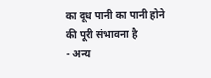का दूध पानी का पानी होने की पूरी संभावना है
- अन्य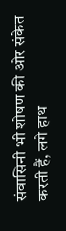संवासिनी भी शोषण की ओर संकेत करती हैं, लगे हाथ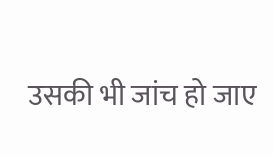उसकी भी जांच हो जाए